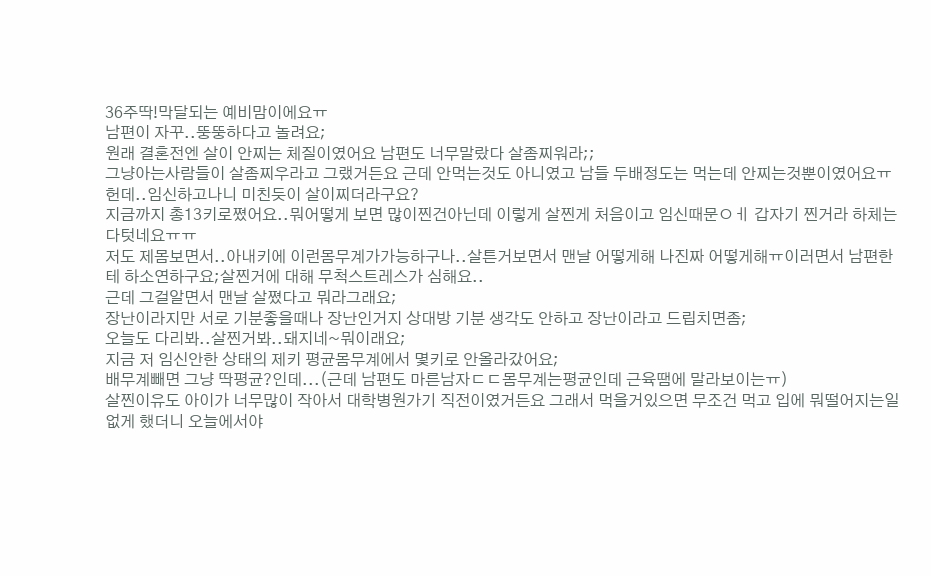36주딱!막달되는 예비맘이에요ㅠ
남편이 자꾸..뚱뚱하다고 놀려요;
원래 결혼전엔 살이 안찌는 체질이였어요 남편도 너무말랐다 살좀찌워라;;
그냥아는사람들이 살좀찌우라고 그랬거든요 근데 안먹는것도 아니였고 남들 두배정도는 먹는데 안찌는것뿐이였어요ㅠ 헌데..임신하고나니 미친듯이 살이찌더라구요?
지금까지 총13키로쪘어요..뭐어떻게 보면 많이찐건아닌데 이렇게 살찐게 처음이고 임신때문ㅇㅔ 갑자기 찐거라 하체는 다텃네요ㅠㅠ
저도 제몸보면서..아내키에 이런몸무계가가능하구나..살튼거보면서 맨날 어떻게해 나진짜 어떻게해ㅠ이러면서 남편한테 하소연하구요;살찐거에 대해 무척스트레스가 심해요..
근데 그걸알면서 맨날 살쪘다고 뭐라그래요;
장난이라지만 서로 기분좋을때나 장난인거지 상대방 기분 생각도 안하고 장난이라고 드립치면좀;
오늘도 다리봐..살찐거봐..돼지네~뭐이래요;
지금 저 임신안한 상태의 제키 평균몸무계에서 몇키로 안올라갔어요;
배무계빼면 그냥 딱평균?인데...(근데 남편도 마른남자ㄷㄷ몸무계는평균인데 근육땜에 말라보이는ㅠ)
살찐이유도 아이가 너무많이 작아서 대학병원가기 직전이였거든요 그래서 먹을거있으면 무조건 먹고 입에 뭐떨어지는일 없게 했더니 오늘에서야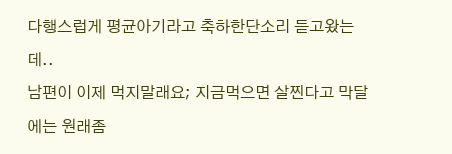다행스럽게 평균아기라고 축하한단소리 듣고왔는데..
남편이 이제 먹지말래요; 지금먹으면 살찐다고 막달에는 원래좀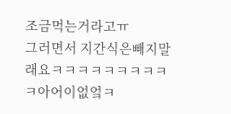조금먹는거라고ㅠ
그러면서 지간식은빼지말래요ㅋㅋㅋㅋㅋㅋㅋㅋㅋㅋ아어이없엌ㅋ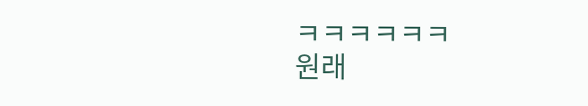ㅋㅋㅋㅋㅋㅋ
원래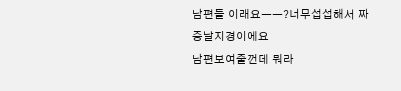남편들 이래요ㅡㅡ?너무섭섭해서 짜증날지경이에요
남편보여줄껀데 뭐라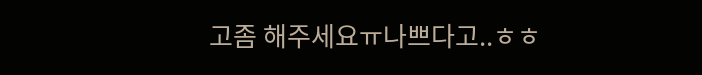고좀 해주세요ㅠ나쁘다고..ㅎㅎ